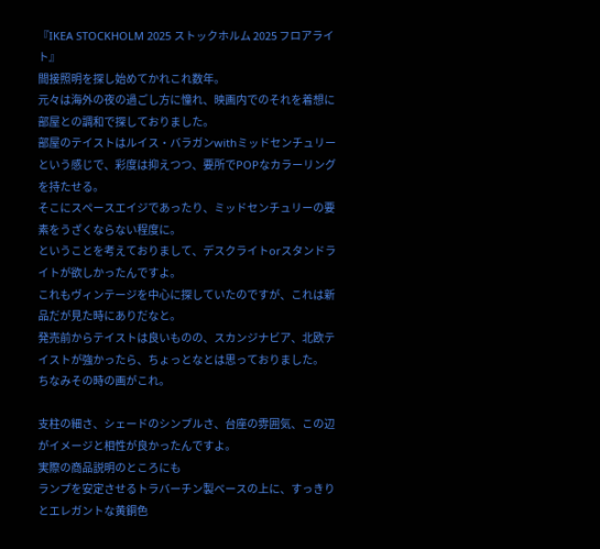『IKEA STOCKHOLM 2025 ストックホルム 2025 フロアライト』
間接照明を探し始めてかれこれ数年。
元々は海外の夜の過ごし方に憧れ、映画内でのそれを着想に部屋との調和で探しておりました。
部屋のテイストはルイス・バラガンwithミッドセンチュリーという感じで、彩度は抑えつつ、要所でPOPなカラーリングを持たせる。
そこにスペースエイジであったり、ミッドセンチュリーの要素をうざくならない程度に。
ということを考えておりまして、デスクライトorスタンドライトが欲しかったんですよ。
これもヴィンテージを中心に探していたのですが、これは新品だが見た時にありだなと。
発売前からテイストは良いものの、スカンジナビア、北欧テイストが強かったら、ちょっとなとは思っておりました。
ちなみその時の画がこれ。

支柱の細さ、シェードのシンプルさ、台座の雰囲気、この辺がイメージと相性が良かったんですよ。
実際の商品説明のところにも
ランプを安定させるトラバーチン製ベースの上に、すっきりとエレガントな黄銅色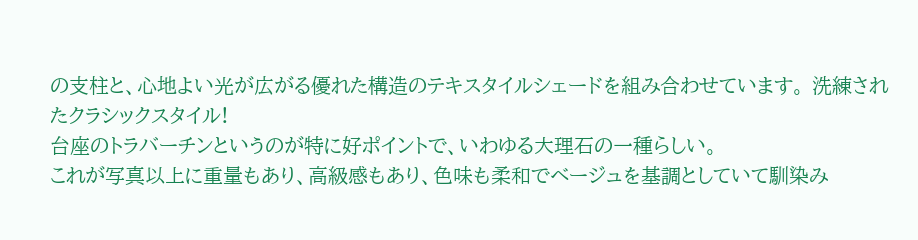の支柱と、心地よい光が広がる優れた構造のテキスタイルシェードを組み合わせています。 洗練されたクラシックスタイル!
台座のトラバーチンというのが特に好ポイントで、いわゆる大理石の一種らしい。
これが写真以上に重量もあり、高級感もあり、色味も柔和でベージュを基調としていて馴染み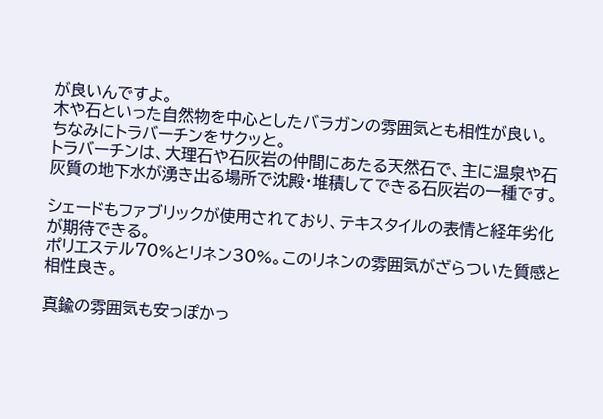が良いんですよ。
木や石といった自然物を中心としたバラガンの雰囲気とも相性が良い。
ちなみにトラバーチンをサクッと。
トラバーチンは、大理石や石灰岩の仲間にあたる天然石で、主に温泉や石灰質の地下水が湧き出る場所で沈殿・堆積してできる石灰岩の一種です。

シェードもファブリックが使用されており、テキスタイルの表情と経年劣化が期待できる。
ポリエステル70%とリネン30%。このリネンの雰囲気がざらついた質感と相性良き。

真鍮の雰囲気も安っぽかっ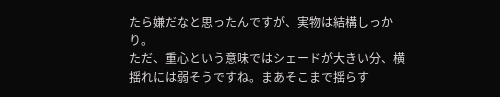たら嫌だなと思ったんですが、実物は結構しっかり。
ただ、重心という意味ではシェードが大きい分、横揺れには弱そうですね。まあそこまで揺らす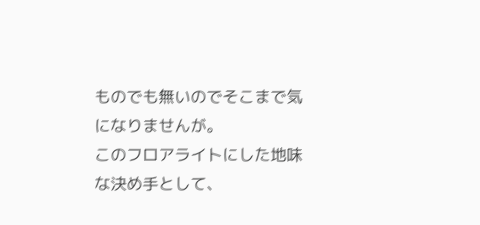ものでも無いのでそこまで気になりませんが。
このフロアライトにした地味な決め手として、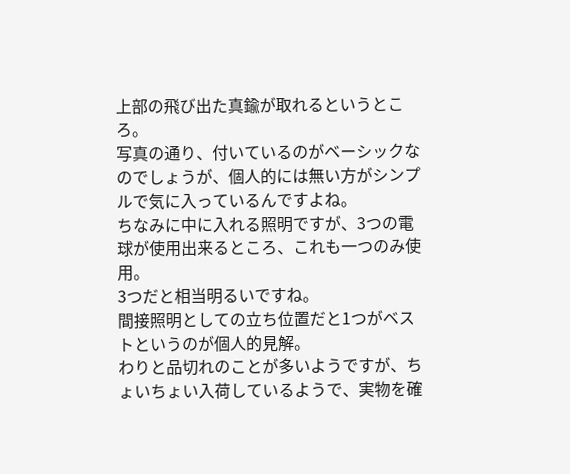上部の飛び出た真鍮が取れるというところ。
写真の通り、付いているのがベーシックなのでしょうが、個人的には無い方がシンプルで気に入っているんですよね。
ちなみに中に入れる照明ですが、3つの電球が使用出来るところ、これも一つのみ使用。
3つだと相当明るいですね。
間接照明としての立ち位置だと1つがベストというのが個人的見解。
わりと品切れのことが多いようですが、ちょいちょい入荷しているようで、実物を確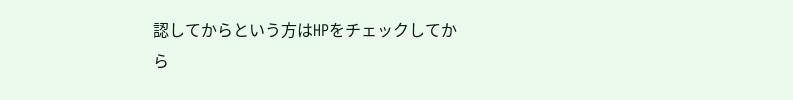認してからという方はHPをチェックしてから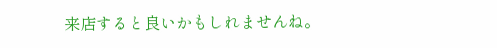来店すると良いかもしれませんね。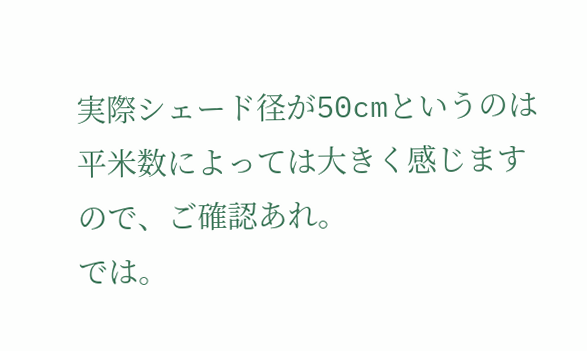実際シェード径が50cmというのは平米数によっては大きく感じますので、ご確認あれ。
では。